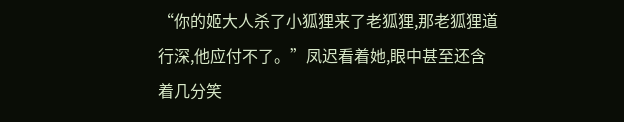“你的姬大人杀了小狐狸来了老狐狸,那老狐狸道行深,他应付不了。”凤迟看着她,眼中甚至还含着几分笑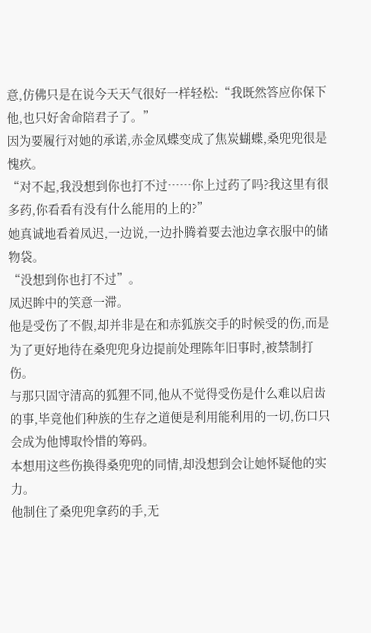意,仿佛只是在说今天天气很好一样轻松:“我既然答应你保下他,也只好舍命陪君子了。”
因为要履行对她的承诺,赤金凤蝶变成了焦炭蝴蝶,桑兜兜很是愧疚。
“对不起,我没想到你也打不过……你上过药了吗?我这里有很多药,你看看有没有什么能用的上的?”
她真诚地看着凤迟,一边说,一边扑腾着要去池边拿衣服中的储物袋。
“没想到你也打不过”。
凤迟眸中的笑意一滞。
他是受伤了不假,却并非是在和赤狐族交手的时候受的伤,而是为了更好地待在桑兜兜身边提前处理陈年旧事时,被禁制打伤。
与那只固守清高的狐狸不同,他从不觉得受伤是什么难以启齿的事,毕竟他们种族的生存之道便是利用能利用的一切,伤口只会成为他博取怜惜的筹码。
本想用这些伤换得桑兜兜的同情,却没想到会让她怀疑他的实力。
他制住了桑兜兜拿药的手,无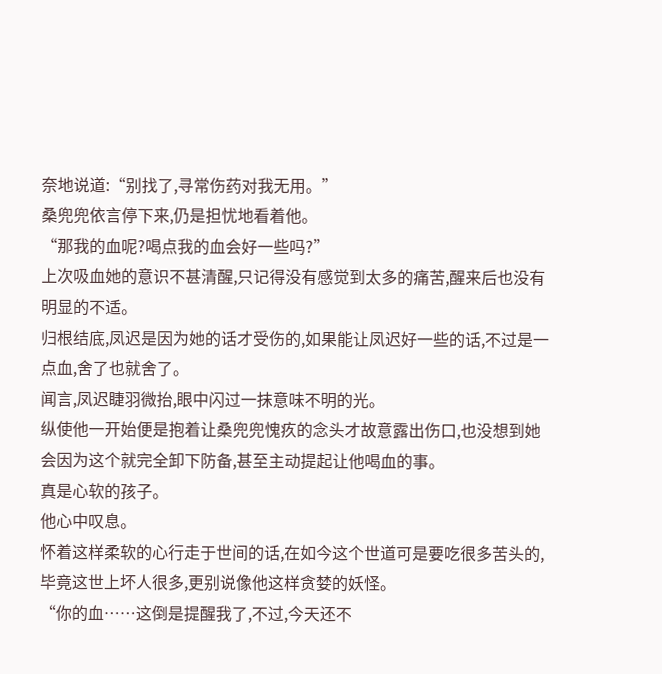奈地说道:“别找了,寻常伤药对我无用。”
桑兜兜依言停下来,仍是担忧地看着他。
“那我的血呢?喝点我的血会好一些吗?”
上次吸血她的意识不甚清醒,只记得没有感觉到太多的痛苦,醒来后也没有明显的不适。
归根结底,凤迟是因为她的话才受伤的,如果能让凤迟好一些的话,不过是一点血,舍了也就舍了。
闻言,凤迟睫羽微抬,眼中闪过一抹意味不明的光。
纵使他一开始便是抱着让桑兜兜愧疚的念头才故意露出伤口,也没想到她会因为这个就完全卸下防备,甚至主动提起让他喝血的事。
真是心软的孩子。
他心中叹息。
怀着这样柔软的心行走于世间的话,在如今这个世道可是要吃很多苦头的,毕竟这世上坏人很多,更别说像他这样贪婪的妖怪。
“你的血……这倒是提醒我了,不过,今天还不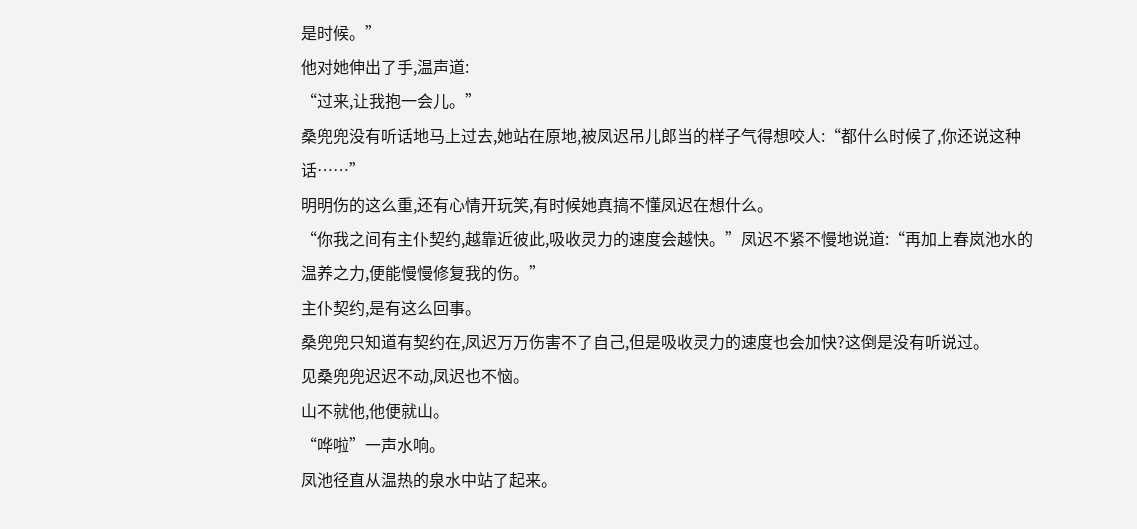是时候。”
他对她伸出了手,温声道:
“过来,让我抱一会儿。”
桑兜兜没有听话地马上过去,她站在原地,被凤迟吊儿郎当的样子气得想咬人:“都什么时候了,你还说这种话……”
明明伤的这么重,还有心情开玩笑,有时候她真搞不懂凤迟在想什么。
“你我之间有主仆契约,越靠近彼此,吸收灵力的速度会越快。”凤迟不紧不慢地说道:“再加上春岚池水的温养之力,便能慢慢修复我的伤。”
主仆契约,是有这么回事。
桑兜兜只知道有契约在,凤迟万万伤害不了自己,但是吸收灵力的速度也会加快?这倒是没有听说过。
见桑兜兜迟迟不动,凤迟也不恼。
山不就他,他便就山。
“哗啦”一声水响。
凤池径直从温热的泉水中站了起来。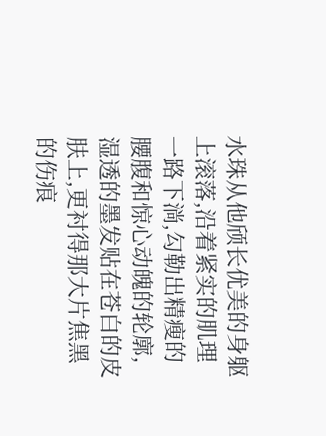水珠从他颀长优美的身躯上滚落,沿着紧实的肌理一路下淌,勾勒出精瘦的腰腹和惊心动魄的轮廓,湿透的墨发贴在苍白的皮肤上,更衬得那大片焦黑的伤痕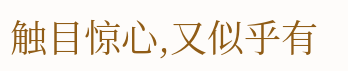触目惊心,又似乎有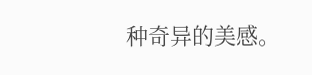种奇异的美感。